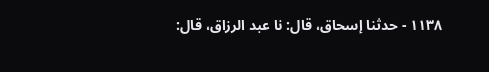١١٣٨ - حدثنا إسحاق، قال: نا عبد الرزاق، قال: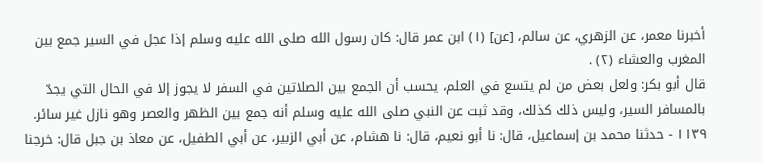أخبرنا معمر، عن الزهري، عن سالم، [عن] (١) ابن عمر قال: كان رسول الله صلى الله عليه وسلم إذا عجل في السير جمع بين المغرب والعشاء (٢) .
قال أبو بكر: ولعل بعض من لم يتسع في العلم، يحسب أن الجمع بين الصلاتين في السفر لا يجوز إلا في الحال التي يجدّ بالمسافر السير، وليس ذلك كذلك، وقد ثبت عن النبي صلى الله عليه وسلم أنه جمع بين الظهر والعصر وهو نازل غير سائر.
١١٣٩ - حدثنا محمد بن إسماعيل، قال: نا أبو نعيم، قال: نا هشام، عن أبي الزبير، عن أبي الطفيل، عن معاذ بن جبل قال: خرجنا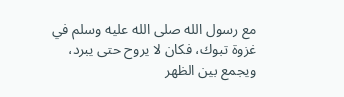مع رسول الله صلى الله عليه وسلم في غزوة تبوك، فكان لا يروح حتى يبرد، ويجمع بين الظهر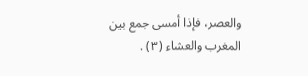والعصر، فإذا أمسى جمع بين المغرب والعشاء (٣) .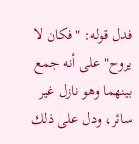فدل قوله: "فكان لا يروح" على أنه جمع بينهما وهو نازل غير سائر، ودل على ذلك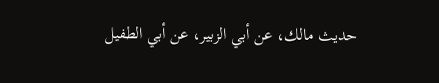حديث مالك، عن أبي الزبير، عن أبي الطفيل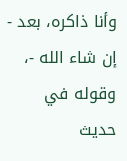وأنا ذاكره، بعد - إن شاء الله -، وقوله في حديث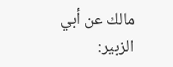مالك عن أبي الزبير: